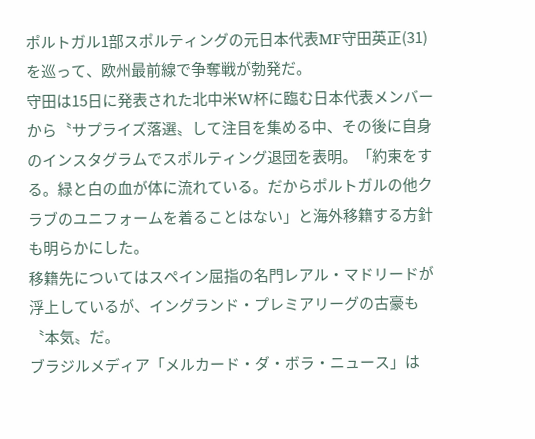ポルトガル1部スポルティングの元日本代表MF守田英正(31)を巡って、欧州最前線で争奪戦が勃発だ。
守田は15日に発表された北中米W杯に臨む日本代表メンバーから〝サプライズ落選〟して注目を集める中、その後に自身のインスタグラムでスポルティング退団を表明。「約束をする。緑と白の血が体に流れている。だからポルトガルの他クラブのユニフォームを着ることはない」と海外移籍する方針も明らかにした。
移籍先についてはスペイン屈指の名門レアル・マドリードが浮上しているが、イングランド・プレミアリーグの古豪も〝本気〟だ。
ブラジルメディア「メルカード・ダ・ボラ・ニュース」は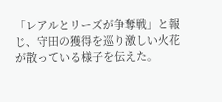「レアルとリーズが争奪戦」と報じ、守田の獲得を巡り激しい火花が散っている様子を伝えた。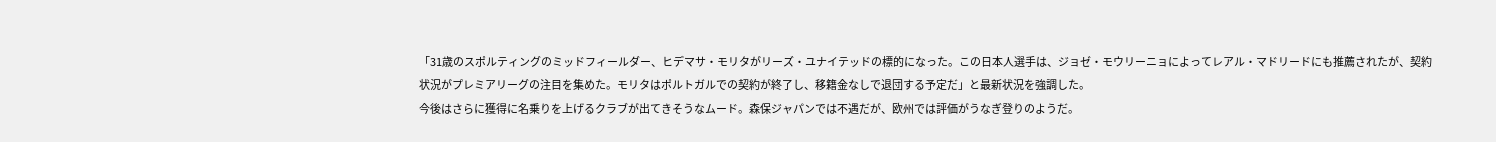「31歳のスポルティングのミッドフィールダー、ヒデマサ・モリタがリーズ・ユナイテッドの標的になった。この日本人選手は、ジョゼ・モウリーニョによってレアル・マドリードにも推薦されたが、契約状況がプレミアリーグの注目を集めた。モリタはポルトガルでの契約が終了し、移籍金なしで退団する予定だ」と最新状況を強調した。
今後はさらに獲得に名乗りを上げるクラブが出てきそうなムード。森保ジャパンでは不遇だが、欧州では評価がうなぎ登りのようだ。